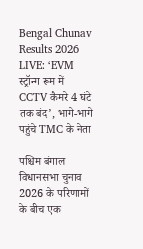Bengal Chunav Results 2026 LIVE: ‘EVM स्ट्रॉन्ग रूम में CCTV कैमरे 4 घंटे तक बंद’, भागे-भागे पहुंचे TMC के नेता

पश्चिम बंगाल विधानसभा चुनाव 2026 के परिणामों के बीच एक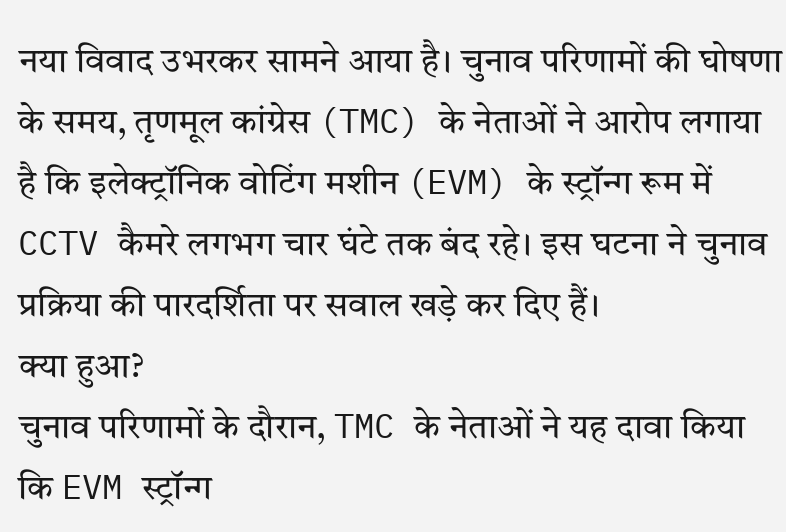नया विवाद उभरकर सामने आया है। चुनाव परिणामों की घोषणा के समय, तृणमूल कांग्रेस (TMC) के नेताओं ने आरोप लगाया है कि इलेक्ट्रॉनिक वोटिंग मशीन (EVM) के स्ट्रॉन्ग रूम में CCTV कैमरे लगभग चार घंटे तक बंद रहे। इस घटना ने चुनाव प्रक्रिया की पारदर्शिता पर सवाल खड़े कर दिए हैं।
क्या हुआ?
चुनाव परिणामों के दौरान, TMC के नेताओं ने यह दावा किया कि EVM स्ट्रॉन्ग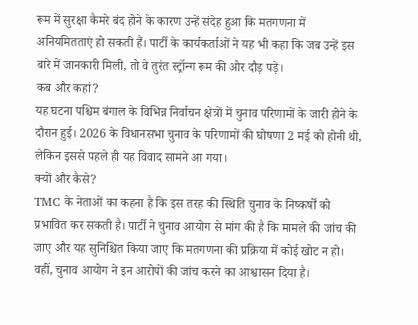रूम में सुरक्षा कैमरे बंद होने के कारण उन्हें संदेह हुआ कि मतगणना में अनियमितताएं हो सकती हैं। पार्टी के कार्यकर्ताओं ने यह भी कहा कि जब उन्हें इस बारे में जानकारी मिली, तो वे तुरंत स्ट्रॉन्ग रूम की ओर दौड़ पड़े।
कब और कहां?
यह घटना पश्चिम बंगाल के विभिन्न निर्वाचन क्षेत्रों में चुनाव परिणामों के जारी होने के दौरान हुई। 2026 के विधानसभा चुनाव के परिणामों की घोषणा 2 मई को होनी थी, लेकिन इससे पहले ही यह विवाद सामने आ गया।
क्यों और कैसे?
TMC के नेताओं का कहना है कि इस तरह की स्थिति चुनाव के निष्कर्षों को प्रभावित कर सकती है। पार्टी ने चुनाव आयोग से मांग की है कि मामले की जांच की जाए और यह सुनिश्चित किया जाए कि मतगणना की प्रक्रिया में कोई खोट न हो। वहीं, चुनाव आयोग ने इन आरोपों की जांच करने का आश्वासन दिया है।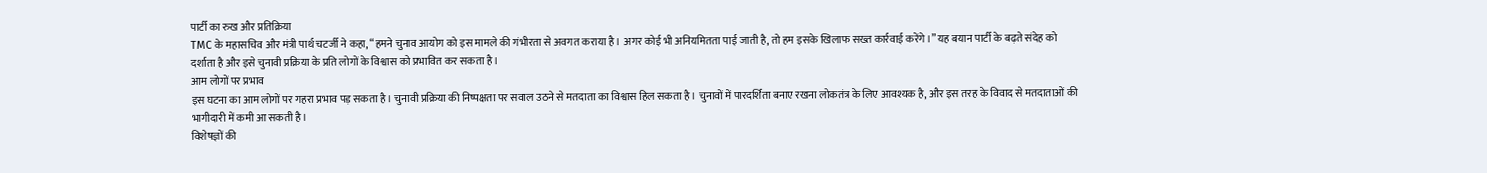पार्टी का रुख और प्रतिक्रिया
TMC के महासचिव और मंत्री पार्थ चटर्जी ने कहा, “हमने चुनाव आयोग को इस मामले की गंभीरता से अवगत कराया है। अगर कोई भी अनियमितता पाई जाती है, तो हम इसके खिलाफ सख्त कार्रवाई करेंगे।” यह बयान पार्टी के बढ़ते संदेह को दर्शाता है और इसे चुनावी प्रक्रिया के प्रति लोगों के विश्वास को प्रभावित कर सकता है।
आम लोगों पर प्रभाव
इस घटना का आम लोगों पर गहरा प्रभाव पड़ सकता है। चुनावी प्रक्रिया की निष्पक्षता पर सवाल उठने से मतदाता का विश्वास हिल सकता है। चुनावों में पारदर्शिता बनाए रखना लोकतंत्र के लिए आवश्यक है, और इस तरह के विवाद से मतदाताओं की भागीदारी में कमी आ सकती है।
विशेषज्ञों की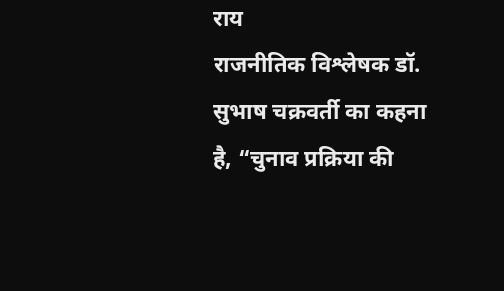राय
राजनीतिक विश्लेषक डॉ. सुभाष चक्रवर्ती का कहना है, “चुनाव प्रक्रिया की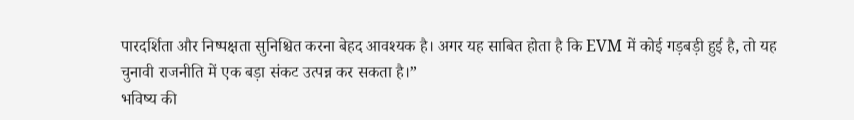पारदर्शिता और निष्पक्षता सुनिश्चित करना बेहद आवश्यक है। अगर यह साबित होता है कि EVM में कोई गड़बड़ी हुई है, तो यह चुनावी राजनीति में एक बड़ा संकट उत्पन्न कर सकता है।”
भविष्य की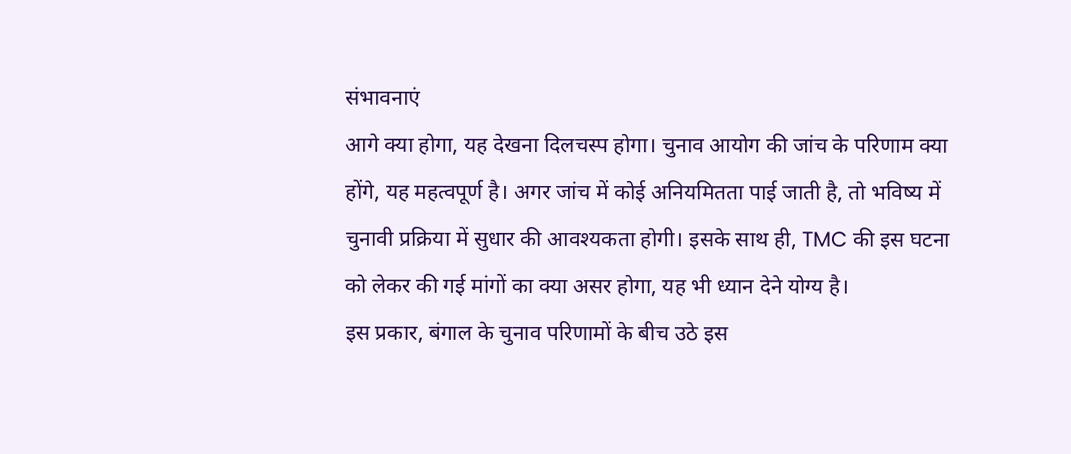संभावनाएं
आगे क्या होगा, यह देखना दिलचस्प होगा। चुनाव आयोग की जांच के परिणाम क्या होंगे, यह महत्वपूर्ण है। अगर जांच में कोई अनियमितता पाई जाती है, तो भविष्य में चुनावी प्रक्रिया में सुधार की आवश्यकता होगी। इसके साथ ही, TMC की इस घटना को लेकर की गई मांगों का क्या असर होगा, यह भी ध्यान देने योग्य है।
इस प्रकार, बंगाल के चुनाव परिणामों के बीच उठे इस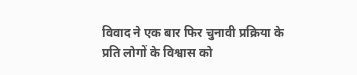विवाद ने एक बार फिर चुनावी प्रक्रिया के प्रति लोगों के विश्वास को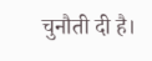चुनौती दी है।